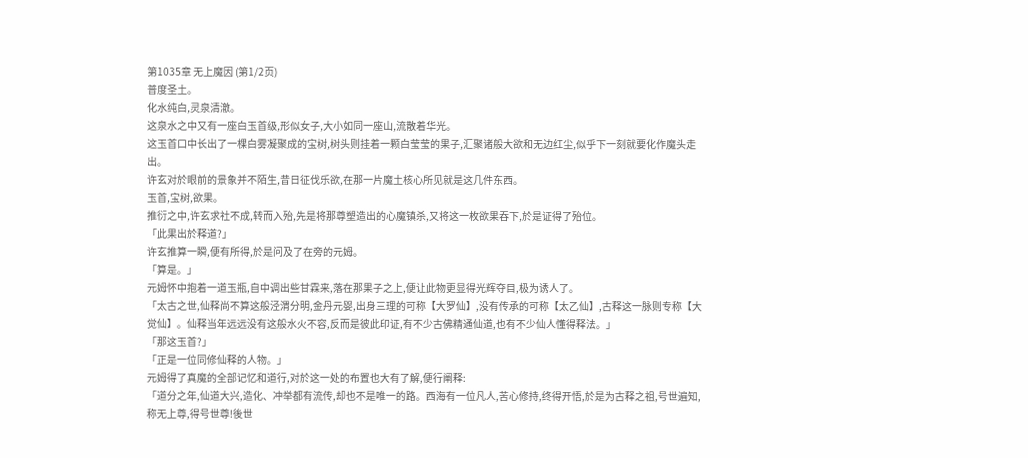第1035章 无上魔因 (第1/2页)
普度圣土。
化水纯白,灵泉清澈。
这泉水之中又有一座白玉首级,形似女子,大小如同一座山,流散着华光。
这玉首口中长出了一棵白雾凝聚成的宝树,树头则挂着一颗白莹莹的果子,汇聚诸般大欲和无边红尘,似乎下一刻就要化作魔头走出。
许玄对於眼前的景象并不陌生,昔日征伐乐欲,在那一片魔土核心所见就是这几件东西。
玉首,宝树,欲果。
推衍之中,许玄求社不成,转而入殆,先是将那尊塑造出的心魔镇杀,又将这一枚欲果吞下,於是证得了殆位。
「此果出於释道?」
许玄推算一瞬,便有所得,於是问及了在旁的元姆。
「算是。」
元姆怀中抱着一道玉瓶,自中调出些甘霖来,落在那果子之上,便让此物更显得光辉夺目,极为诱人了。
「太古之世,仙释尚不算这般泾渭分明,金丹元婴,出身三理的可称【大罗仙】,没有传承的可称【太乙仙】,古释这一脉则专称【大觉仙】。仙释当年远远没有这般水火不容,反而是彼此印证,有不少古佛精通仙道,也有不少仙人懂得释法。」
「那这玉首?」
「正是一位同修仙释的人物。」
元姆得了真魔的全部记忆和道行,对於这一处的布置也大有了解,便行阐释:
「道分之年,仙道大兴,造化、冲举都有流传,却也不是唯一的路。西海有一位凡人,苦心修持,终得开悟,於是为古释之祖,号世遍知,称无上尊,得号世尊!後世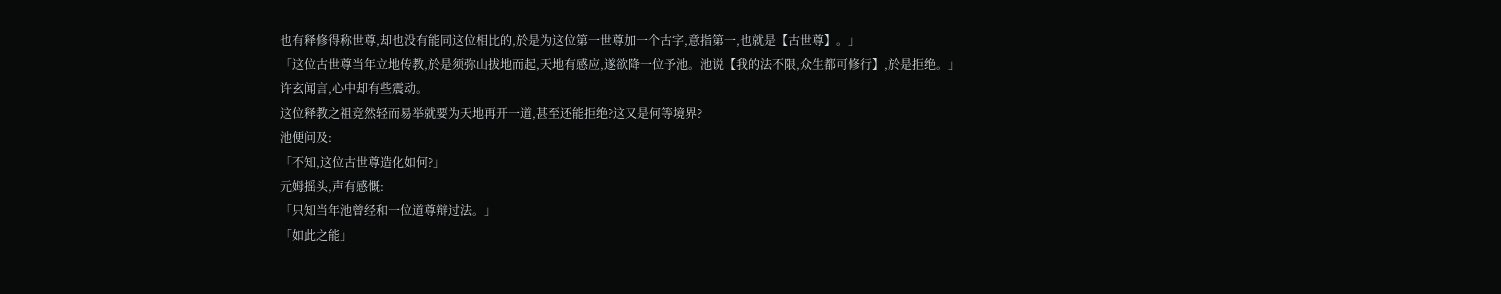也有释修得称世尊,却也没有能同这位相比的,於是为这位第一世尊加一个古字,意指第一,也就是【古世尊】。」
「这位古世尊当年立地传教,於是须弥山拔地而起,天地有感应,遂欲降一位予池。池说【我的法不限,众生都可修行】,於是拒绝。」
许玄闻言,心中却有些震动。
这位释教之祖竞然轻而易举就要为天地再开一道,甚至还能拒绝?这又是何等境界?
池便问及:
「不知,这位古世尊造化如何?」
元姆摇头,声有感慨:
「只知当年池曾经和一位道尊辩过法。」
「如此之能」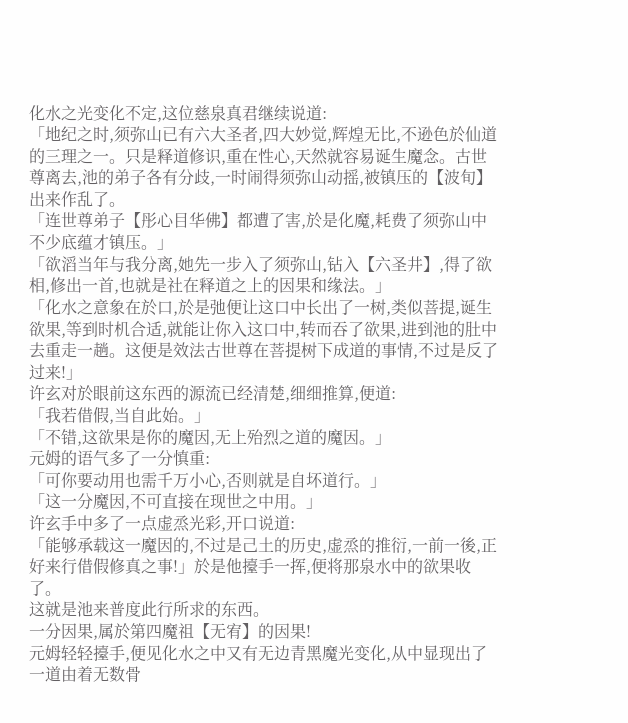化水之光变化不定,这位慈泉真君继续说道:
「地纪之时,须弥山已有六大圣者,四大妙觉,辉煌无比,不逊色於仙道的三理之一。只是释道修识,重在性心,天然就容易诞生魔念。古世尊离去,池的弟子各有分歧,一时闹得须弥山动摇,被镇压的【波旬】出来作乱了。
「连世尊弟子【彤心目华佛】都遭了害,於是化魔,耗费了须弥山中不少底蕴才镇压。」
「欲滔当年与我分离,她先一步入了须弥山,钻入【六圣井】,得了欲相,修出一首,也就是社在释道之上的因果和缘法。」
「化水之意象在於口,於是弛便让这口中长出了一树,类似菩提,诞生欲果,等到时机合适,就能让你入这口中,转而吞了欲果,进到池的肚中去重走一趟。这便是效法古世尊在菩提树下成道的事情,不过是反了过来!」
许玄对於眼前这东西的源流已经清楚,细细推算,便道:
「我若借假,当自此始。」
「不错,这欲果是你的魔因,无上殆烈之道的魔因。」
元姆的语气多了一分慎重:
「可你要动用也需千万小心,否则就是自坏道行。」
「这一分魔因,不可直接在现世之中用。」
许玄手中多了一点虚烝光彩,开口说道:
「能够承载这一魔因的,不过是己土的历史,虚烝的推衍,一前一後,正好来行借假修真之事!」於是他擡手一挥,便将那泉水中的欲果收了。
这就是池来普度此行所求的东西。
一分因果,属於第四魔祖【无宥】的因果!
元姆轻轻擡手,便见化水之中又有无边青黑魔光变化,从中显现出了一道由着无数骨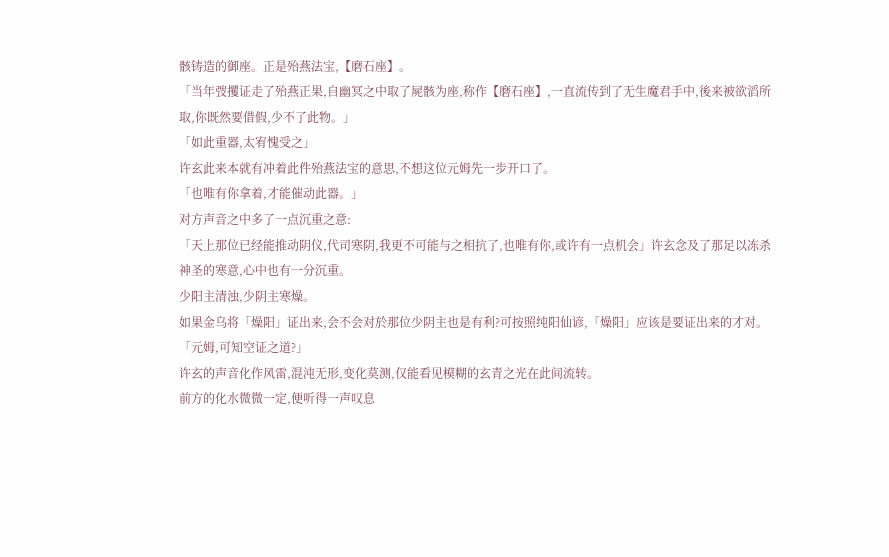骸铸造的御座。正是殆燕法宝,【磨石座】。
「当年弢攫证走了殆燕正果,自幽冥之中取了屍骸为座,称作【磨石座】,一直流传到了无生魔君手中,後来被欲滔所取,你既然要借假,少不了此物。」
「如此重器,太宥愧受之」
许玄此来本就有冲着此件殆燕法宝的意思,不想这位元姆先一步开口了。
「也唯有你拿着,才能催动此器。」
对方声音之中多了一点沉重之意:
「天上那位已经能推动阴仪,代司寒阴,我更不可能与之相抗了,也唯有你,或许有一点机会」许玄念及了那足以冻杀神圣的寒意,心中也有一分沉重。
少阳主清浊,少阴主寒燥。
如果金乌将「燥阳」证出来,会不会对於那位少阴主也是有利?可按照纯阳仙谚,「燥阳」应该是要证出来的才对。
「元姆,可知空证之道?」
许玄的声音化作风雷,混沌无形,变化莫测,仅能看见模糊的玄青之光在此间流转。
前方的化水微微一定,便听得一声叹息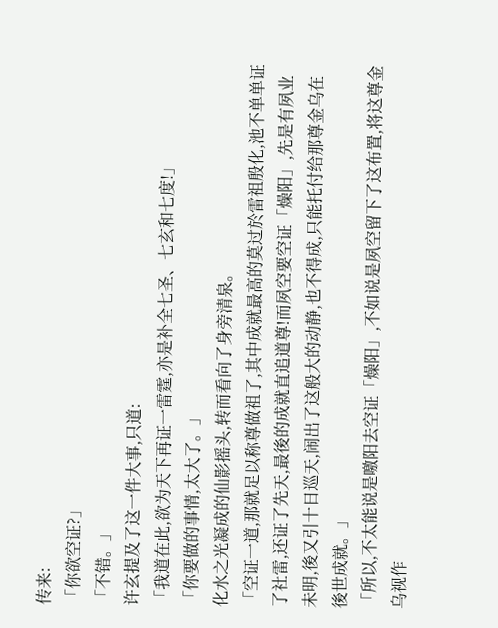传来:
「你欲空证?」
「不错。」
许玄提及了这一件大事,只道:
「我道在此,欲为天下再证一雷霆,亦是补全七圣、七玄和七度!」
「你要做的事情,太大了。」
化水之光凝成的仙影摇头,转而看向了身旁清泉。
「空证一道,那就足以称尊做祖了,其中成就最高的莫过於雷祖殷化,池不单单证了社雷,还证了先天,最後的成就直追道尊!而夙空要空证「燥阳」,先是有夙业未明,後又引十日巡天,闹出了这般大的动静,也不得成,只能托付给那尊金乌在後世成就。」
「所以,不太能说是噭阳去空证「燥阳」,不如说是夙空留下了这布置,将这尊金乌视作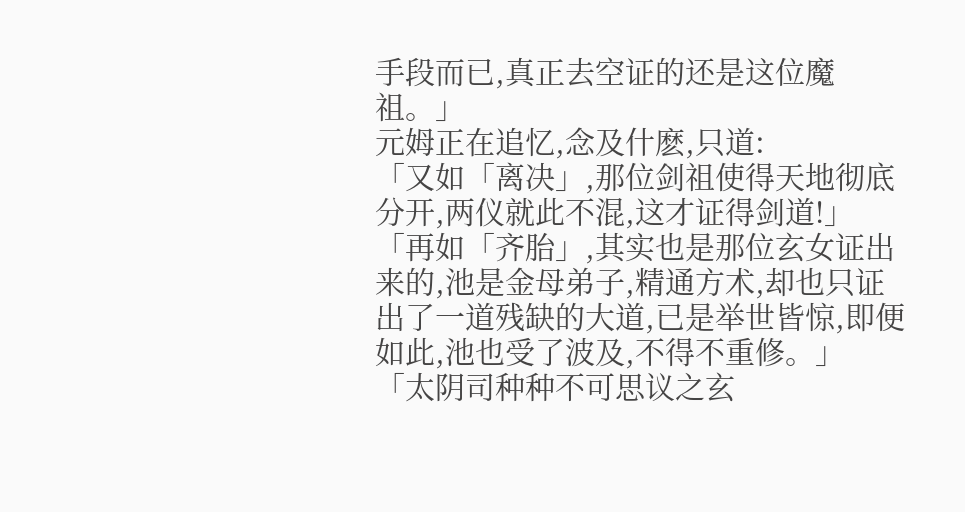手段而已,真正去空证的还是这位魔祖。」
元姆正在追忆,念及什麽,只道:
「又如「离决」,那位剑祖使得天地彻底分开,两仪就此不混,这才证得剑道!」
「再如「齐胎」,其实也是那位玄女证出来的,池是金母弟子,精通方术,却也只证出了一道残缺的大道,已是举世皆惊,即便如此,池也受了波及,不得不重修。」
「太阴司种种不可思议之玄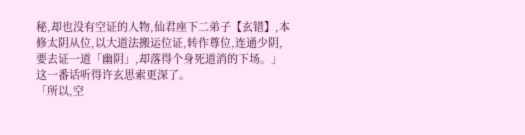秘,却也没有空证的人物,仙君座下二弟子【玄错】,本修太阴从位,以大道法搬运位证,转作尊位,连通少阴,要去证一道「幽阴」,却落得个身死道消的下场。」这一番话听得许玄思索更深了。
「所以,空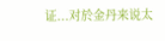证...对於金丹来说太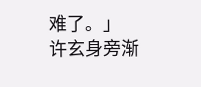难了。」
许玄身旁渐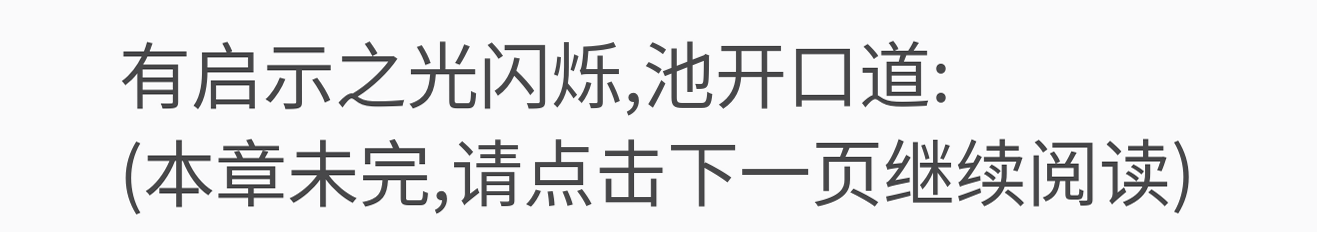有启示之光闪烁,池开口道:
(本章未完,请点击下一页继续阅读)